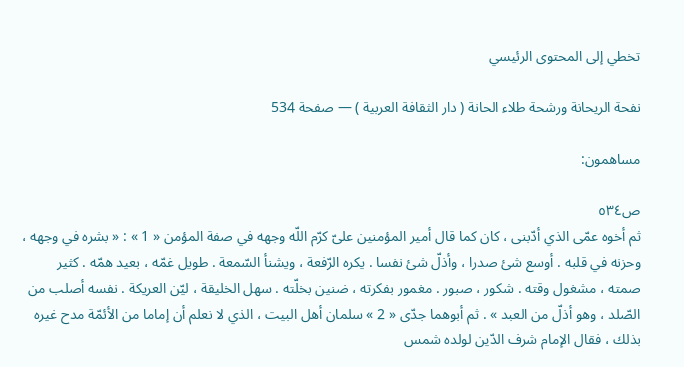تخطي إلى المحتوى الرئيسي

نفحة الريحانة ورشحة طلاء الحانة ( دار الثقافة العربية ) — صفحة 534

مساهمون:

ص٥٣٤
ثم أخوه عمّى الذي أدّبنى ، كان كما قال أمير المؤمنين علىّ كرّم اللّه وجهه في صفة المؤمن « 1 » : « بشره في وجهه ، وحزنه في قلبه . أوسع شئ صدرا ، وأذلّ شئ نفسا . يكره الرّفعة ، ويشنأ السّمعة . طويل غمّه ، بعيد همّه . كثير صمته ، مشغول وقته . شكور ، صبور . مغمور بفكرته ، ضنين بخلّته . سهل الخليقة ، ليّن العريكة . نفسه أصلب من الصّلد ، وهو أذلّ من العبد » . ثم أبوهما جدّى « 2 » سلمان أهل البيت ، الذي لا نعلم أن إماما من الأئمّة مدح غيره بذلك ، فقال الإمام شرف الدّين لولده شمس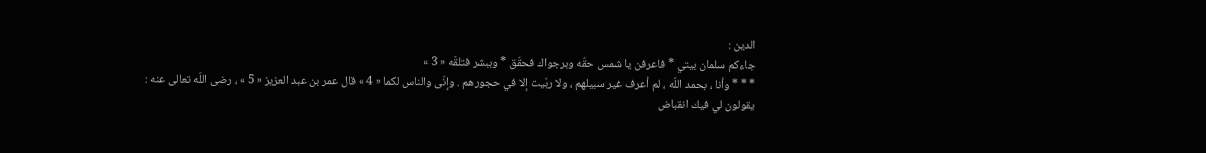الدين :
جاءكم سلمان بيتي * فاعرفن يا شمس حقّه وبرجواك فحقّق * وببشر فتلقّه « 3 »
* * * وأنا ، بحمد اللّه ، لم أعرف غير سبيلهم ، ولا ربّيت إلا في حجورهم . وإنّى والناس لكما « 4 » قال عمر بن عبد العزيز « 5 » ، رضى اللّه تعالى عنه :
يقولون لي فيك انقباض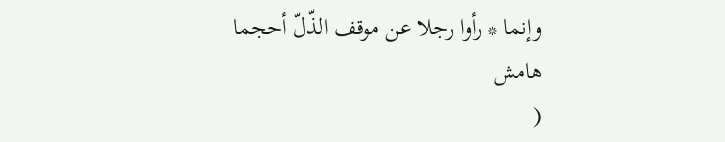وإنما * رأوا رجلا عن موقف الذّلّ أحجما
هامش
(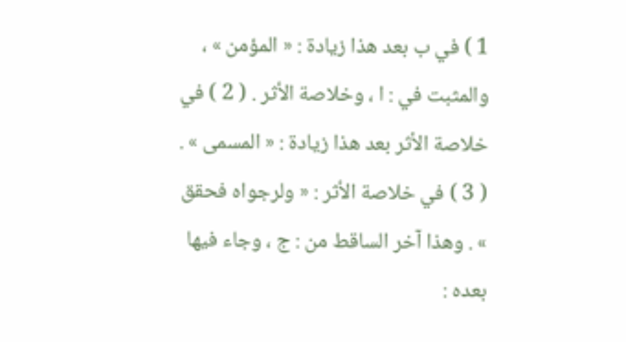1 ) في ب بعد هذا زيادة : « المؤمن » ، والمثبت في : ا ، وخلاصة الأثر . ( 2 ) في خلاصة الأثر بعد هذا زيادة : « المسمى » . ( 3 ) في خلاصة الأثر : « ولرجواه فحقق » . وهذا آخر الساقط من : ج ، وجاء فيها بعده :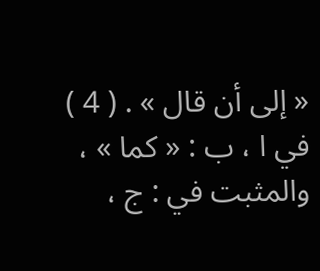« إلى أن قال » . ( 4 ) في ا ، ب : « كما » ، والمثبت في : ج ،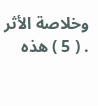وخلاصة الأثر . ( 5 ) هذه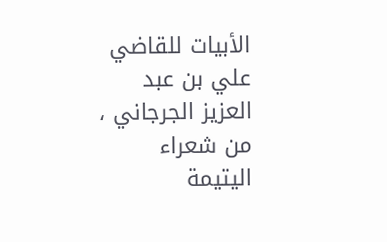الأبيات للقاضي علي بن عبد العزيز الجرجاني ، من شعراء اليتيمة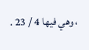، وهي فيها 4 / 23 .